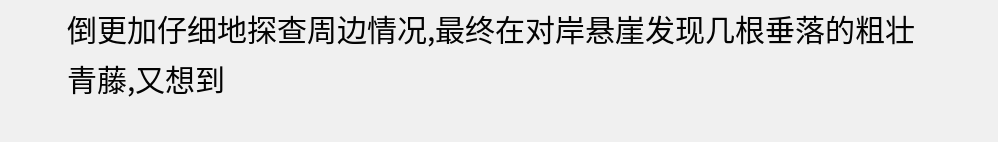倒更加仔细地探查周边情况,最终在对岸悬崖发现几根垂落的粗壮青藤,又想到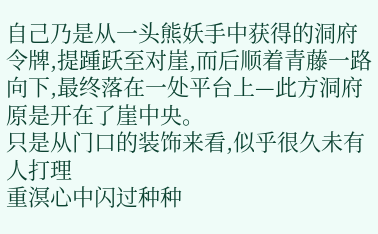自己乃是从一头熊妖手中获得的洞府令牌,提踵跃至对崖,而后顺着青藤一路向下,最终落在一处平台上—此方洞府原是开在了崖中央。
只是从门口的装饰来看,似乎很久未有人打理
重溟心中闪过种种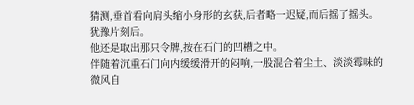猜测,垂首看向肩头缩小身形的玄获,后者略一迟疑,而后摇了摇头。
犹豫片刻后。
他还是取出那只令牌,按在石门的凹槽之中。
伴随着沉重石门向内缓缓滑开的闷响,一股混合着尘土、淡淡霉味的微风自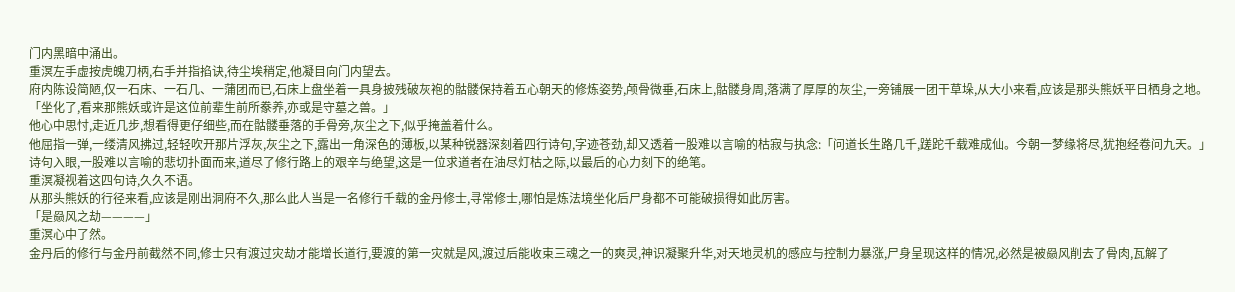门内黑暗中涌出。
重溟左手虚按虎魄刀柄,右手并指掐诀,待尘埃稍定,他凝目向门内望去。
府内陈设简陋,仅一石床、一石几、一蒲团而已,石床上盘坐着一具身披残破灰袍的骷髅保持着五心朝天的修炼姿势,颅骨微垂,石床上,骷髅身周,落满了厚厚的灰尘,一旁铺展一团干草垛,从大小来看,应该是那头熊妖平日栖身之地。
「坐化了,看来那熊妖或许是这位前辈生前所豢养,亦或是守墓之兽。」
他心中思忖,走近几步,想看得更仔细些,而在骷髅垂落的手骨旁,灰尘之下,似乎掩盖着什么。
他屈指一弹,一缕清风拂过,轻轻吹开那片浮灰,灰尘之下,露出一角深色的薄板,以某种锐器深刻着四行诗句,字迹苍劲,却又透着一股难以言喻的枯寂与执念:「问道长生路几千,蹉跎千载难成仙。今朝一梦缘将尽,犹抱经卷问九天。」
诗句入眼,一股难以言喻的悲切扑面而来,道尽了修行路上的艰辛与绝望,这是一位求道者在油尽灯枯之际,以最后的心力刻下的绝笔。
重溟凝视着这四句诗,久久不语。
从那头熊妖的行径来看,应该是刚出洞府不久,那么此人当是一名修行千载的金丹修士,寻常修士,哪怕是炼法境坐化后尸身都不可能破损得如此厉害。
「是赑风之劫————」
重溟心中了然。
金丹后的修行与金丹前截然不同,修士只有渡过灾劫才能增长道行,要渡的第一灾就是风,渡过后能收束三魂之一的爽灵,神识凝聚升华,对天地灵机的感应与控制力暴涨,尸身呈现这样的情况,必然是被赑风削去了骨肉,瓦解了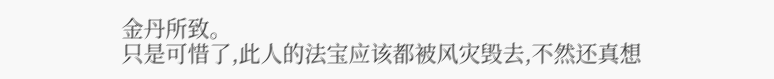金丹所致。
只是可惜了,此人的法宝应该都被风灾毁去,不然还真想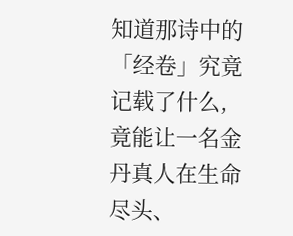知道那诗中的「经卷」究竟记载了什么,竟能让一名金丹真人在生命尽头、